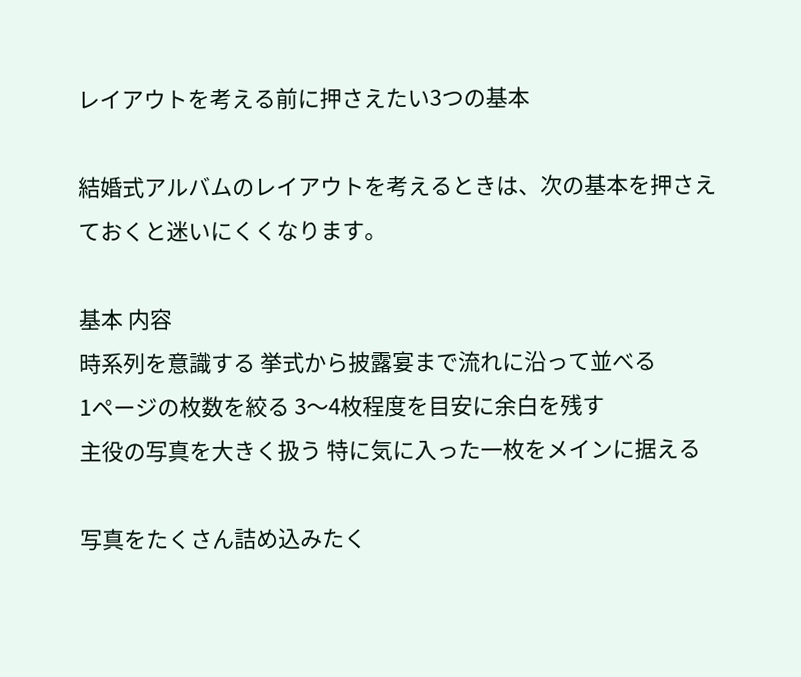レイアウトを考える前に押さえたい3つの基本

結婚式アルバムのレイアウトを考えるときは、次の基本を押さえておくと迷いにくくなります。

基本 内容
時系列を意識する 挙式から披露宴まで流れに沿って並べる
1ページの枚数を絞る 3〜4枚程度を目安に余白を残す
主役の写真を大きく扱う 特に気に入った一枚をメインに据える

写真をたくさん詰め込みたく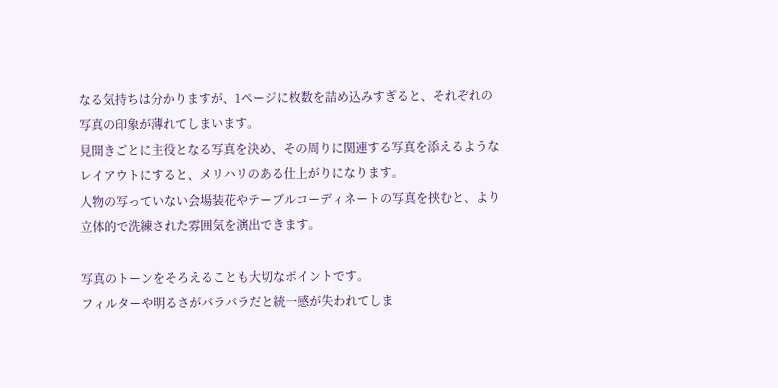なる気持ちは分かりますが、1ページに枚数を詰め込みすぎると、それぞれの写真の印象が薄れてしまいます。
見開きごとに主役となる写真を決め、その周りに関連する写真を添えるようなレイアウトにすると、メリハリのある仕上がりになります。
人物の写っていない会場装花やテーブルコーディネートの写真を挟むと、より立体的で洗練された雰囲気を演出できます。

写真のトーンをそろえることも大切なポイントです。
フィルターや明るさがバラバラだと統一感が失われてしま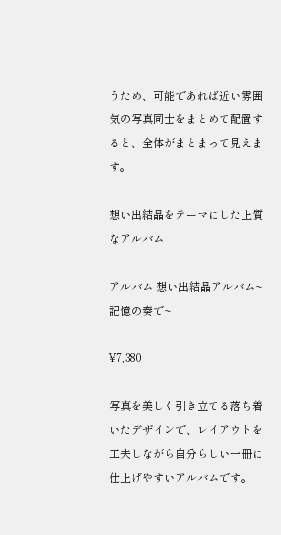うため、可能であれば近い雰囲気の写真同士をまとめて配置すると、全体がまとまって見えます。

想い出結晶をテーマにした上質なアルバム

アルバム 想い出結晶アルバム~記憶の奏で~

¥7,380

写真を美しく引き立てる落ち着いたデザインで、レイアウトを工夫しながら自分らしい一冊に仕上げやすいアルバムです。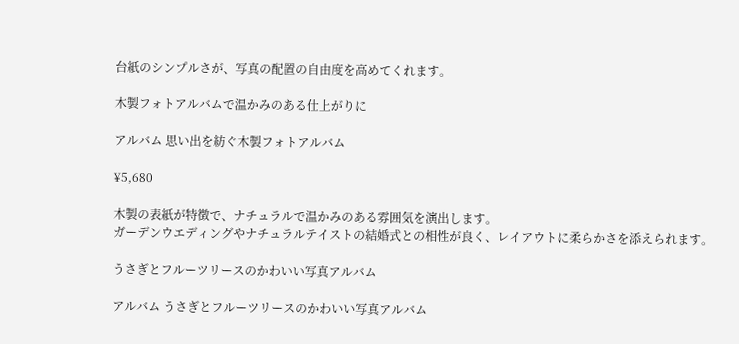台紙のシンプルさが、写真の配置の自由度を高めてくれます。

木製フォトアルバムで温かみのある仕上がりに

アルバム 思い出を紡ぐ木製フォトアルバム

¥5,680

木製の表紙が特徴で、ナチュラルで温かみのある雰囲気を演出します。
ガーデンウエディングやナチュラルテイストの結婚式との相性が良く、レイアウトに柔らかさを添えられます。

うさぎとフルーツリースのかわいい写真アルバム

アルバム うさぎとフルーツリースのかわいい写真アルバム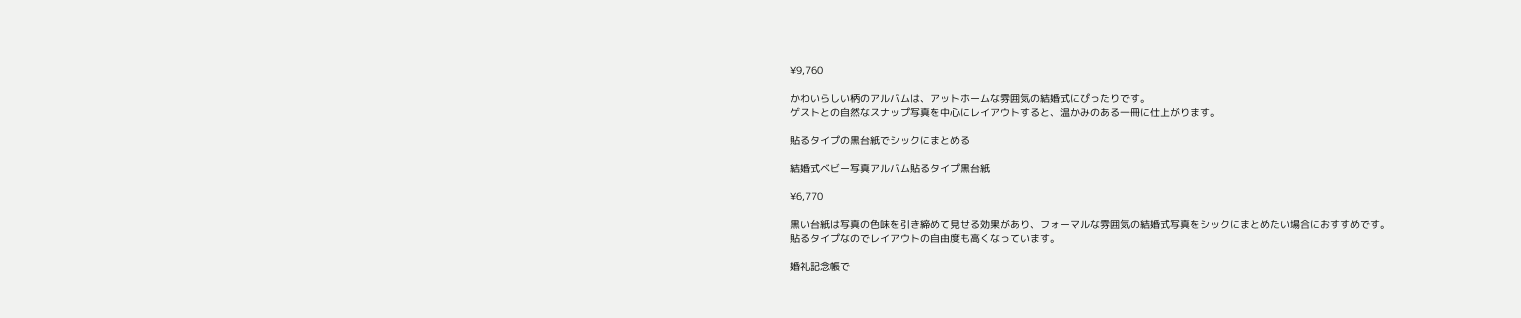¥9,760

かわいらしい柄のアルバムは、アットホームな雰囲気の結婚式にぴったりです。
ゲストとの自然なスナップ写真を中心にレイアウトすると、温かみのある一冊に仕上がります。

貼るタイプの黒台紙でシックにまとめる

結婚式ベビー写真アルバム貼るタイプ黒台紙

¥6,770

黒い台紙は写真の色味を引き締めて見せる効果があり、フォーマルな雰囲気の結婚式写真をシックにまとめたい場合におすすめです。
貼るタイプなのでレイアウトの自由度も高くなっています。

婚礼記念帳で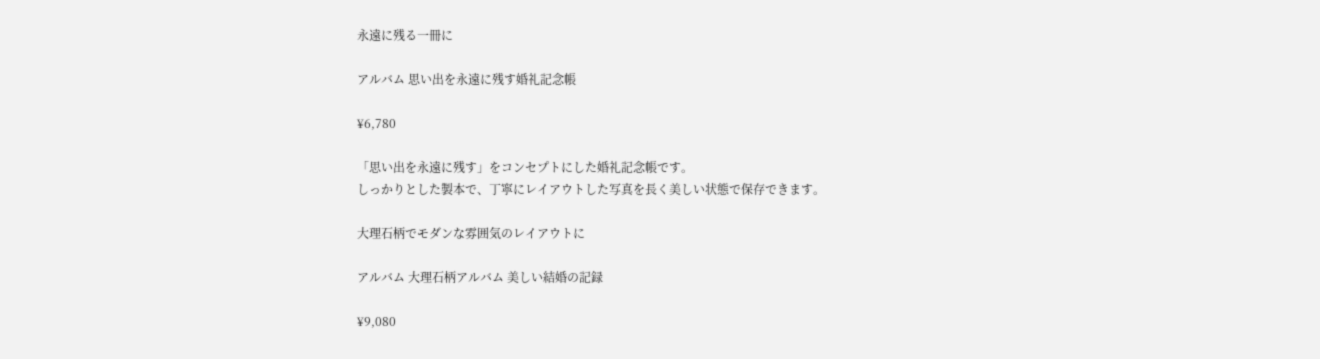永遠に残る一冊に

アルバム 思い出を永遠に残す婚礼記念帳

¥6,780

「思い出を永遠に残す」をコンセプトにした婚礼記念帳です。
しっかりとした製本で、丁寧にレイアウトした写真を長く美しい状態で保存できます。

大理石柄でモダンな雰囲気のレイアウトに

アルバム 大理石柄アルバム 美しい結婚の記録

¥9,080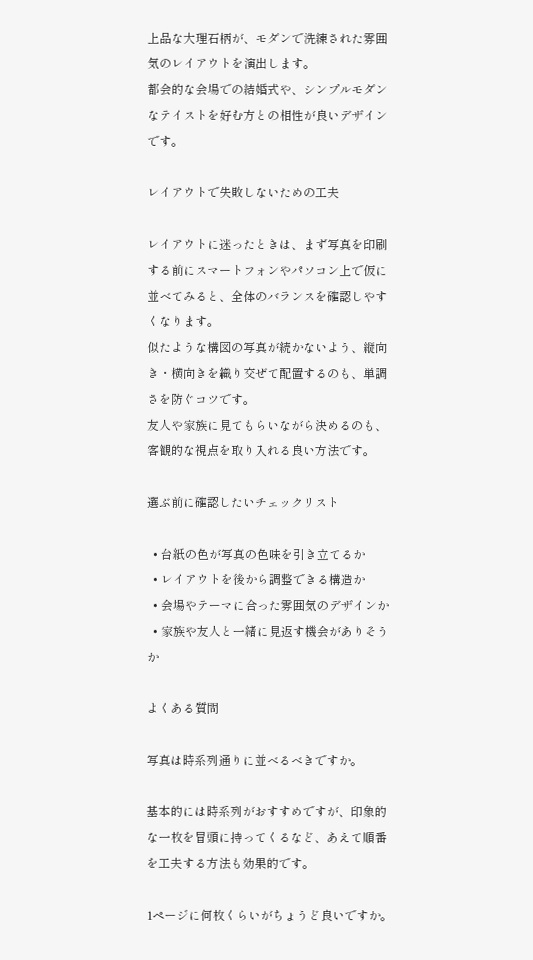上品な大理石柄が、モダンで洗練された雰囲気のレイアウトを演出します。
都会的な会場での結婚式や、シンプルモダンなテイストを好む方との相性が良いデザインです。

レイアウトで失敗しないための工夫

レイアウトに迷ったときは、まず写真を印刷する前にスマートフォンやパソコン上で仮に並べてみると、全体のバランスを確認しやすくなります。
似たような構図の写真が続かないよう、縦向き・横向きを織り交ぜて配置するのも、単調さを防ぐコツです。
友人や家族に見てもらいながら決めるのも、客観的な視点を取り入れる良い方法です。

選ぶ前に確認したいチェックリスト

  • 台紙の色が写真の色味を引き立てるか
  • レイアウトを後から調整できる構造か
  • 会場やテーマに合った雰囲気のデザインか
  • 家族や友人と一緒に見返す機会がありそうか

よくある質問

写真は時系列通りに並べるべきですか。

基本的には時系列がおすすめですが、印象的な一枚を冒頭に持ってくるなど、あえて順番を工夫する方法も効果的です。

1ページに何枚くらいがちょうど良いですか。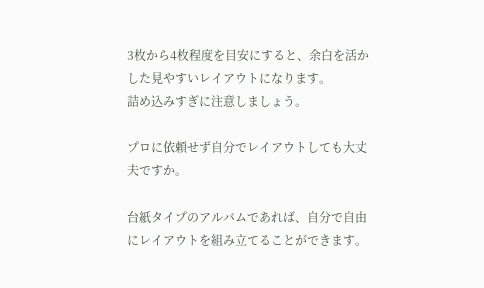3枚から4枚程度を目安にすると、余白を活かした見やすいレイアウトになります。
詰め込みすぎに注意しましょう。

プロに依頼せず自分でレイアウトしても大丈夫ですか。

台紙タイプのアルバムであれば、自分で自由にレイアウトを組み立てることができます。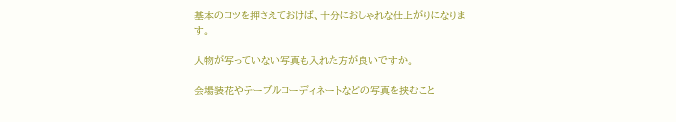基本のコツを押さえておけば、十分におしゃれな仕上がりになります。

人物が写っていない写真も入れた方が良いですか。

会場装花やテーブルコーディネートなどの写真を挟むこと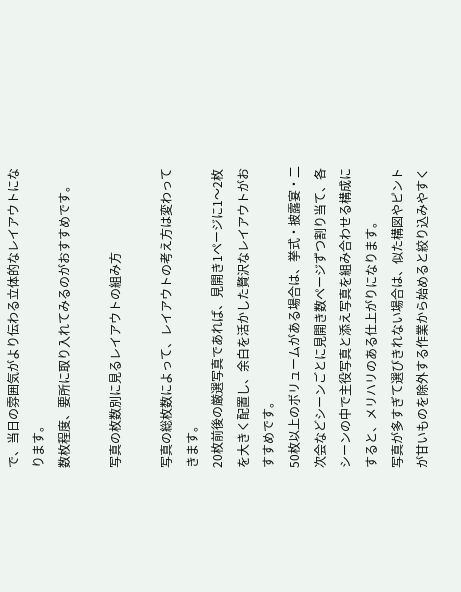で、当日の雰囲気がより伝わる立体的なレイアウトになります。
数枚程度、要所に取り入れてみるのがおすすめです。

写真の枚数別に見るレイアウトの組み方

写真の総枚数によって、レイアウトの考え方は変わってきます。
20枚前後の厳選写真であれば、見開き1ページに1〜2枚を大きく配置し、余白を活かした贅沢なレイアウトがおすすめです。
50枚以上のボリュームがある場合は、挙式・披露宴・二次会などシーンごとに見開き数ページずつ割り当て、各シーンの中で主役写真と添え写真を組み合わせる構成にすると、メリハリのある仕上がりになります。
写真が多すぎて選びきれない場合は、似た構図やピントが甘いものを除外する作業から始めると絞り込みやすく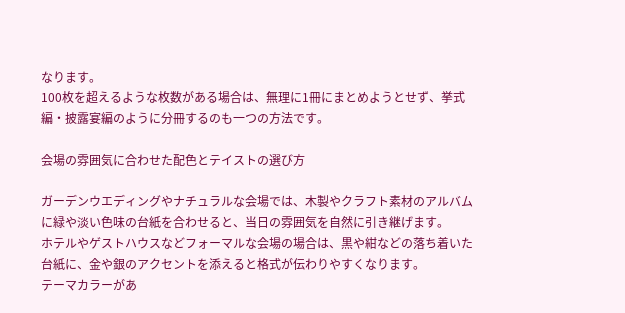なります。
100枚を超えるような枚数がある場合は、無理に1冊にまとめようとせず、挙式編・披露宴編のように分冊するのも一つの方法です。

会場の雰囲気に合わせた配色とテイストの選び方

ガーデンウエディングやナチュラルな会場では、木製やクラフト素材のアルバムに緑や淡い色味の台紙を合わせると、当日の雰囲気を自然に引き継げます。
ホテルやゲストハウスなどフォーマルな会場の場合は、黒や紺などの落ち着いた台紙に、金や銀のアクセントを添えると格式が伝わりやすくなります。
テーマカラーがあ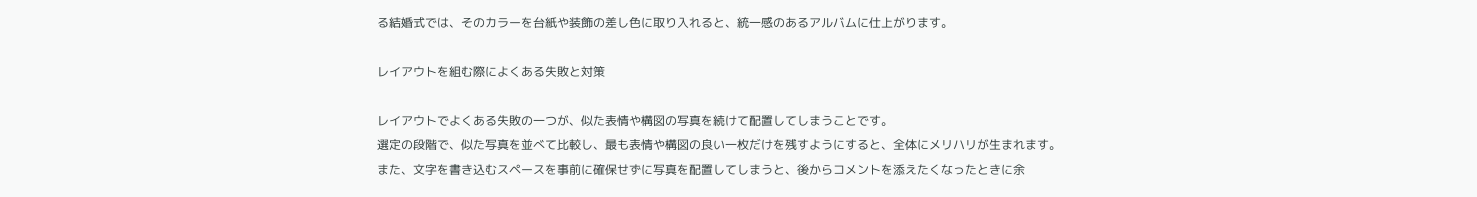る結婚式では、そのカラーを台紙や装飾の差し色に取り入れると、統一感のあるアルバムに仕上がります。

レイアウトを組む際によくある失敗と対策

レイアウトでよくある失敗の一つが、似た表情や構図の写真を続けて配置してしまうことです。
選定の段階で、似た写真を並べて比較し、最も表情や構図の良い一枚だけを残すようにすると、全体にメリハリが生まれます。
また、文字を書き込むスペースを事前に確保せずに写真を配置してしまうと、後からコメントを添えたくなったときに余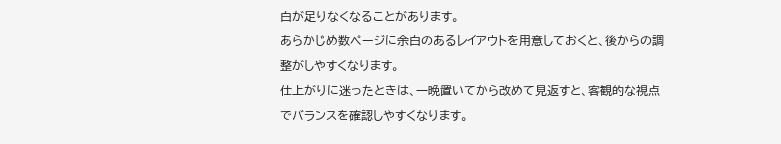白が足りなくなることがあります。
あらかじめ数ページに余白のあるレイアウトを用意しておくと、後からの調整がしやすくなります。
仕上がりに迷ったときは、一晩置いてから改めて見返すと、客観的な視点でバランスを確認しやすくなります。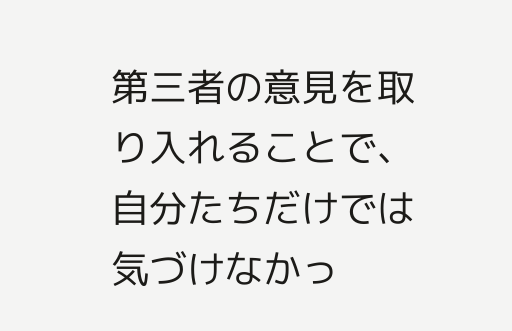第三者の意見を取り入れることで、自分たちだけでは気づけなかっ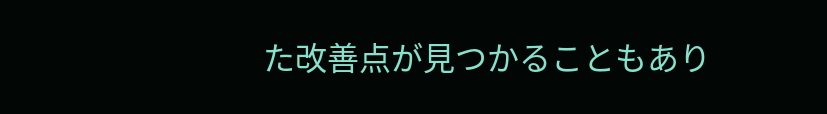た改善点が見つかることもあり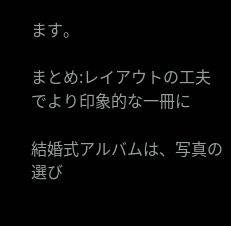ます。

まとめ:レイアウトの工夫でより印象的な一冊に

結婚式アルバムは、写真の選び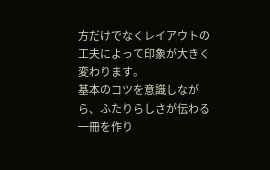方だけでなくレイアウトの工夫によって印象が大きく変わります。
基本のコツを意識しながら、ふたりらしさが伝わる一冊を作り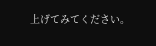上げてみてください。